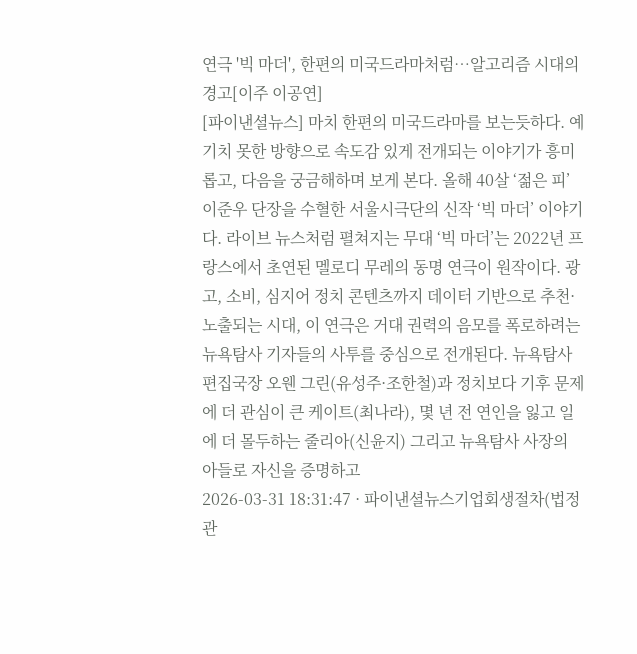연극 '빅 마더', 한편의 미국드라마처럼…알고리즘 시대의 경고[이주 이공연]
[파이낸셜뉴스] 마치 한편의 미국드라마를 보는듯하다. 예기치 못한 방향으로 속도감 있게 전개되는 이야기가 흥미롭고, 다음을 궁금해하며 보게 본다. 올해 40살 ‘젊은 피’ 이준우 단장을 수혈한 서울시극단의 신작 ‘빅 마더’ 이야기다. 라이브 뉴스처럼 펼쳐지는 무대 ‘빅 마더’는 2022년 프랑스에서 초연된 멜로디 무레의 동명 연극이 원작이다. 광고, 소비, 심지어 정치 콘텐츠까지 데이터 기반으로 추천·노출되는 시대, 이 연극은 거대 권력의 음모를 폭로하려는 뉴욕탐사 기자들의 사투를 중심으로 전개된다. 뉴욕탐사 편집국장 오웬 그린(유성주·조한철)과 정치보다 기후 문제에 더 관심이 큰 케이트(최나라), 몇 년 전 연인을 잃고 일에 더 몰두하는 줄리아(신윤지) 그리고 뉴욕탐사 사장의 아들로 자신을 증명하고
2026-03-31 18:31:47 · 파이낸셜뉴스기업회생절차(법정관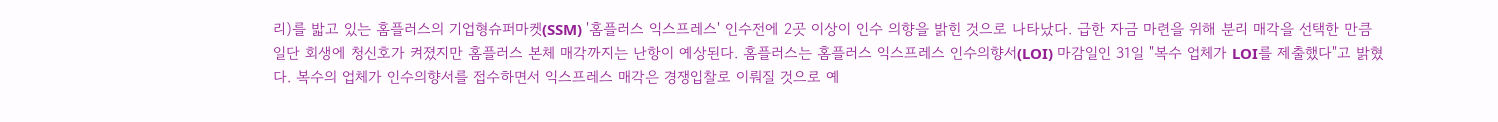리)를 밟고 있는 홈플러스의 기업형슈퍼마켓(SSM) '홈플러스 익스프레스' 인수전에 2곳 이상이 인수 의향을 밝힌 것으로 나타났다. 급한 자금 마련을 위해 분리 매각을 선택한 만큼 일단 회생에 청신호가 켜졌지만 홈플러스 본체 매각까지는 난항이 예상된다. 홈플러스는 홈플러스 익스프레스 인수의향서(LOI) 마감일인 31일 "복수 업체가 LOI를 제출했다"고 밝혔다. 복수의 업체가 인수의향서를 접수하면서 익스프레스 매각은 경쟁입찰로 이뤄질 것으로 예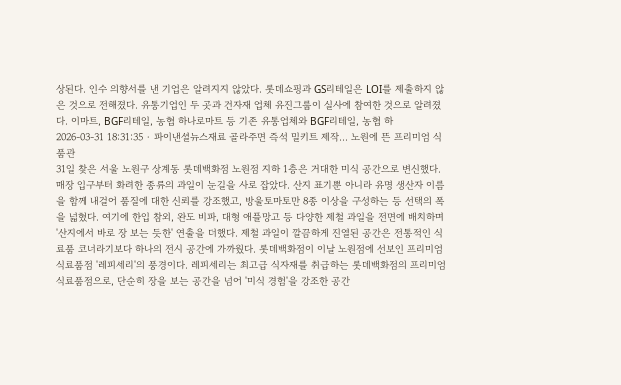상된다. 인수 의향서를 낸 기업은 알려지지 않았다. 롯데쇼핑과 GS리테일은 LOI를 제출하지 않은 것으로 전해졌다. 유통기업인 두 곳과 건자재 업체 유진그룹이 실사에 참여한 것으로 알려졌다. 이마트, BGF리테일, 농협 하나로마트 등 기존 유통업체와 BGF리테일, 농협 하
2026-03-31 18:31:35 · 파이낸셜뉴스재료 골라주면 즉석 밀키트 제작… 노원에 뜬 프리미엄 식품관
31일 찾은 서울 노원구 상계동 롯데백화점 노원점 지하 1층은 거대한 미식 공간으로 변신했다. 매장 입구부터 화려한 종류의 과일이 눈길을 사로 잡았다. 산지 표기뿐 아니라 유명 생산자 이름을 함께 내걸어 품질에 대한 신뢰를 강조했고, 방울토마토만 8종 이상을 구성하는 등 선택의 폭을 넓혔다. 여기에 한입 참외, 완도 비파, 대형 애플망고 등 다양한 제철 과일을 전면에 배치하며 '산지에서 바로 장 보는 듯한' 연출을 더했다. 제철 과일이 깔끔하게 진열된 공간은 전통적인 식료품 코너라기보다 하나의 전시 공간에 가까웠다. 롯데백화점이 이날 노원점에 선보인 프리미엄 식료품점 '레피세리'의 풍경이다. 레피세리는 최고급 식자재를 취급하는 롯데백화점의 프리미엄 식료품점으로, 단순히 장을 보는 공간을 넘어 '미식 경험'을 강조한 공간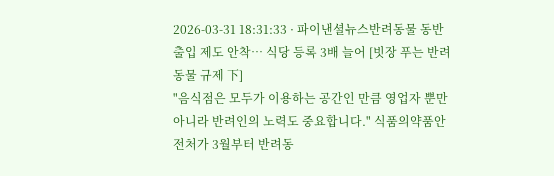2026-03-31 18:31:33 · 파이낸셜뉴스반려동물 동반출입 제도 안착… 식당 등록 3배 늘어 [빗장 푸는 반려동물 규제 下]
"음식점은 모두가 이용하는 공간인 만큼 영업자 뿐만 아니라 반려인의 노력도 중요합니다." 식품의약품안전처가 3월부터 반려동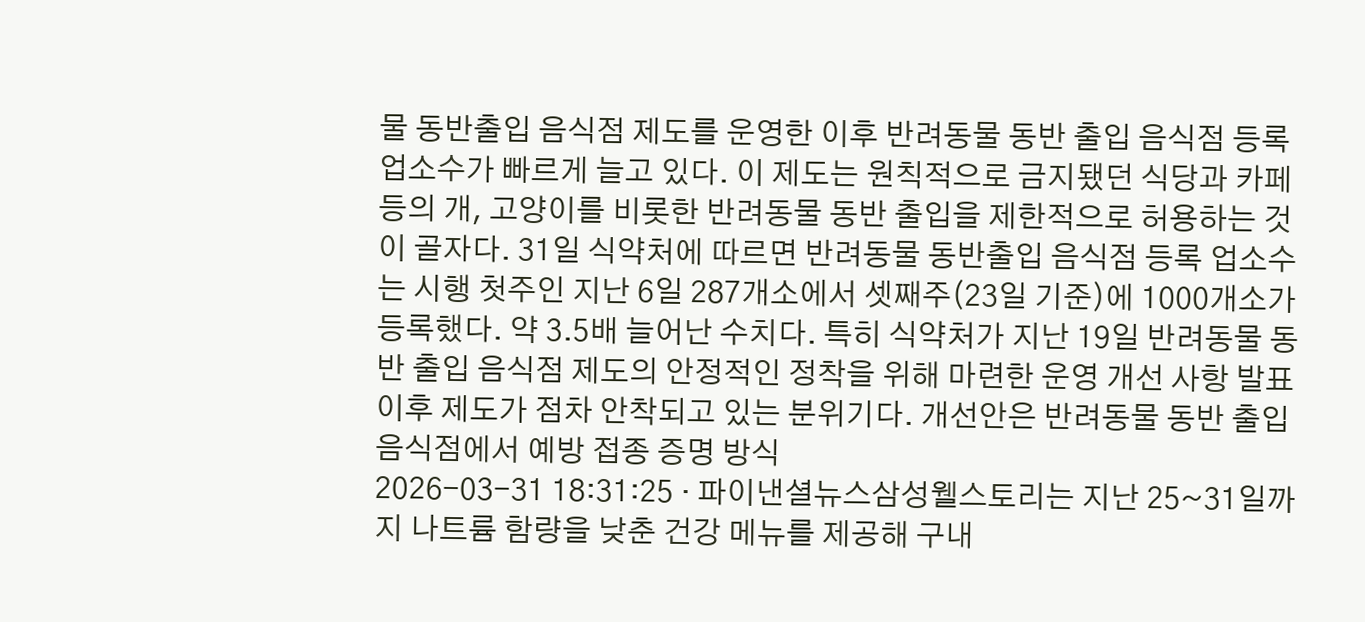물 동반출입 음식점 제도를 운영한 이후 반려동물 동반 출입 음식점 등록 업소수가 빠르게 늘고 있다. 이 제도는 원칙적으로 금지됐던 식당과 카페 등의 개, 고양이를 비롯한 반려동물 동반 출입을 제한적으로 허용하는 것이 골자다. 31일 식약처에 따르면 반려동물 동반출입 음식점 등록 업소수는 시행 첫주인 지난 6일 287개소에서 셋째주(23일 기준)에 1000개소가 등록했다. 약 3.5배 늘어난 수치다. 특히 식약처가 지난 19일 반려동물 동반 출입 음식점 제도의 안정적인 정착을 위해 마련한 운영 개선 사항 발표 이후 제도가 점차 안착되고 있는 분위기다. 개선안은 반려동물 동반 출입 음식점에서 예방 접종 증명 방식
2026-03-31 18:31:25 · 파이낸셜뉴스삼성웰스토리는 지난 25~31일까지 나트륨 함량을 낮춘 건강 메뉴를 제공해 구내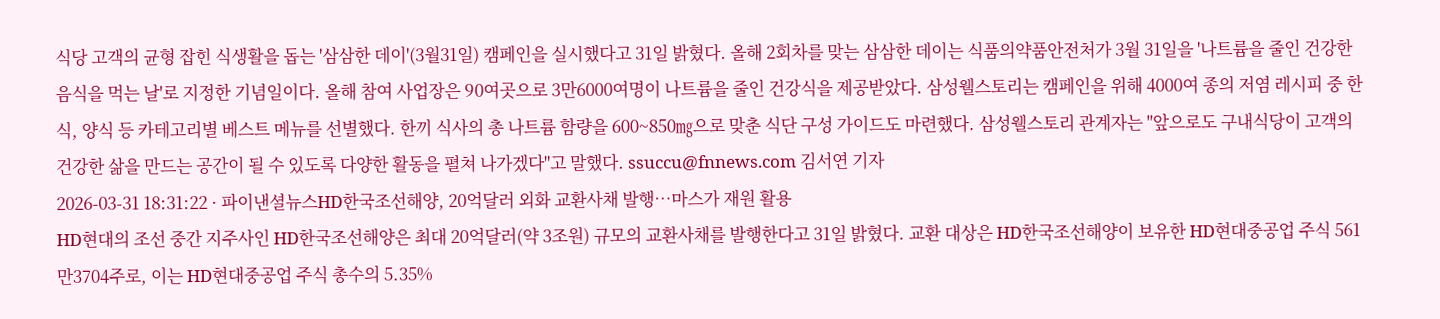식당 고객의 균형 잡힌 식생활을 돕는 '삼삼한 데이'(3월31일) 캠페인을 실시했다고 31일 밝혔다. 올해 2회차를 맞는 삼삼한 데이는 식품의약품안전처가 3월 31일을 '나트륨을 줄인 건강한 음식을 먹는 날'로 지정한 기념일이다. 올해 참여 사업장은 90여곳으로 3만6000여명이 나트륨을 줄인 건강식을 제공받았다. 삼성웰스토리는 캠페인을 위해 4000여 종의 저염 레시피 중 한식, 양식 등 카테고리별 베스트 메뉴를 선별했다. 한끼 식사의 총 나트륨 함량을 600~850㎎으로 맞춘 식단 구성 가이드도 마련했다. 삼성웰스토리 관계자는 "앞으로도 구내식당이 고객의 건강한 삶을 만드는 공간이 될 수 있도록 다양한 활동을 펼쳐 나가겠다"고 말했다. ssuccu@fnnews.com 김서연 기자
2026-03-31 18:31:22 · 파이낸셜뉴스HD한국조선해양, 20억달러 외화 교환사채 발행…마스가 재원 활용
HD현대의 조선 중간 지주사인 HD한국조선해양은 최대 20억달러(약 3조원) 규모의 교환사채를 발행한다고 31일 밝혔다. 교환 대상은 HD한국조선해양이 보유한 HD현대중공업 주식 561만3704주로, 이는 HD현대중공업 주식 총수의 5.35%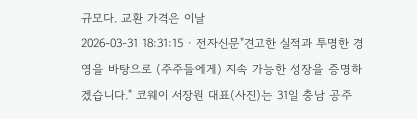규모다. 교환 가격은 이날
2026-03-31 18:31:15 · 전자신문"견고한 실적과 투명한 경영을 바탕으로 (주주들에게) 지속 가능한 성장을 증명하겠습니다." 코웨이 서장원 대표(사진)는 31일 충남 공주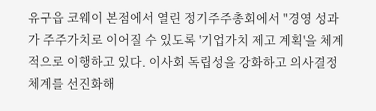유구읍 코웨이 본점에서 열린 정기주주총회에서 "경영 성과가 주주가치로 이어질 수 있도록 '기업가치 제고 계획'을 체계적으로 이행하고 있다. 이사회 독립성을 강화하고 의사결정 체계를 선진화해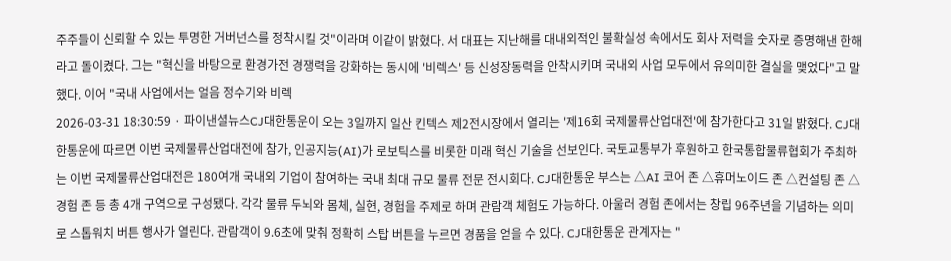주주들이 신뢰할 수 있는 투명한 거버넌스를 정착시킬 것"이라며 이같이 밝혔다. 서 대표는 지난해를 대내외적인 불확실성 속에서도 회사 저력을 숫자로 증명해낸 한해라고 돌이켰다. 그는 "혁신을 바탕으로 환경가전 경쟁력을 강화하는 동시에 '비렉스' 등 신성장동력을 안착시키며 국내외 사업 모두에서 유의미한 결실을 맺었다"고 말했다. 이어 "국내 사업에서는 얼음 정수기와 비렉
2026-03-31 18:30:59 · 파이낸셜뉴스CJ대한통운이 오는 3일까지 일산 킨텍스 제2전시장에서 열리는 '제16회 국제물류산업대전'에 참가한다고 31일 밝혔다. CJ대한통운에 따르면 이번 국제물류산업대전에 참가, 인공지능(AI)가 로보틱스를 비롯한 미래 혁신 기술을 선보인다. 국토교통부가 후원하고 한국통합물류협회가 주최하는 이번 국제물류산업대전은 180여개 국내외 기업이 참여하는 국내 최대 규모 물류 전문 전시회다. CJ대한통운 부스는 △AI 코어 존 △휴머노이드 존 △컨설팅 존 △경험 존 등 총 4개 구역으로 구성됐다. 각각 물류 두뇌와 몸체, 실현, 경험을 주제로 하며 관람객 체험도 가능하다. 아울러 경험 존에서는 창립 96주년을 기념하는 의미로 스톱워치 버튼 행사가 열린다. 관람객이 9.6초에 맞춰 정확히 스탑 버튼을 누르면 경품을 얻을 수 있다. CJ대한통운 관계자는 "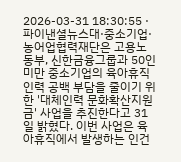2026-03-31 18:30:55 · 파이낸셜뉴스대·중소기업·농어업협력재단은 고용노동부, 신한금융그룹과 50인 미만 중소기업의 육아휴직 인력 공백 부담을 줄이기 위한 '대체인력 문화확산지원금' 사업을 추진한다고 31일 밝혔다. 이번 사업은 육아휴직에서 발생하는 인건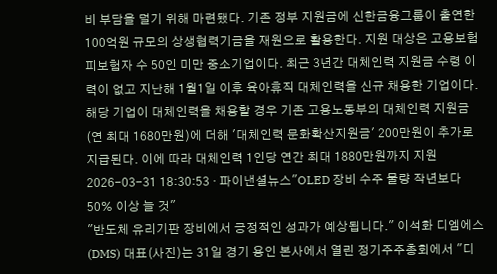비 부담을 덜기 위해 마련됐다. 기존 정부 지원금에 신한금융그룹이 출연한 100억원 규모의 상생협력기금을 재원으로 활용한다. 지원 대상은 고용보험 피보험자 수 50인 미만 중소기업이다. 최근 3년간 대체인력 지원금 수령 이력이 없고 지난해 1월1일 이후 육아휴직 대체인력을 신규 채용한 기업이다. 해당 기업이 대체인력을 채용할 경우 기존 고용노동부의 대체인력 지원금(연 최대 1680만원)에 더해 '대체인력 문화확산지원금' 200만원이 추가로 지급된다. 이에 따라 대체인력 1인당 연간 최대 1880만원까지 지원
2026-03-31 18:30:53 · 파이낸셜뉴스"OLED 장비 수주 물량 작년보다 50% 이상 늘 것"
"반도체 유리기판 장비에서 긍정적인 성과가 예상됩니다." 이석화 디엠에스(DMS) 대표(사진)는 31일 경기 용인 본사에서 열린 정기주주총회에서 "디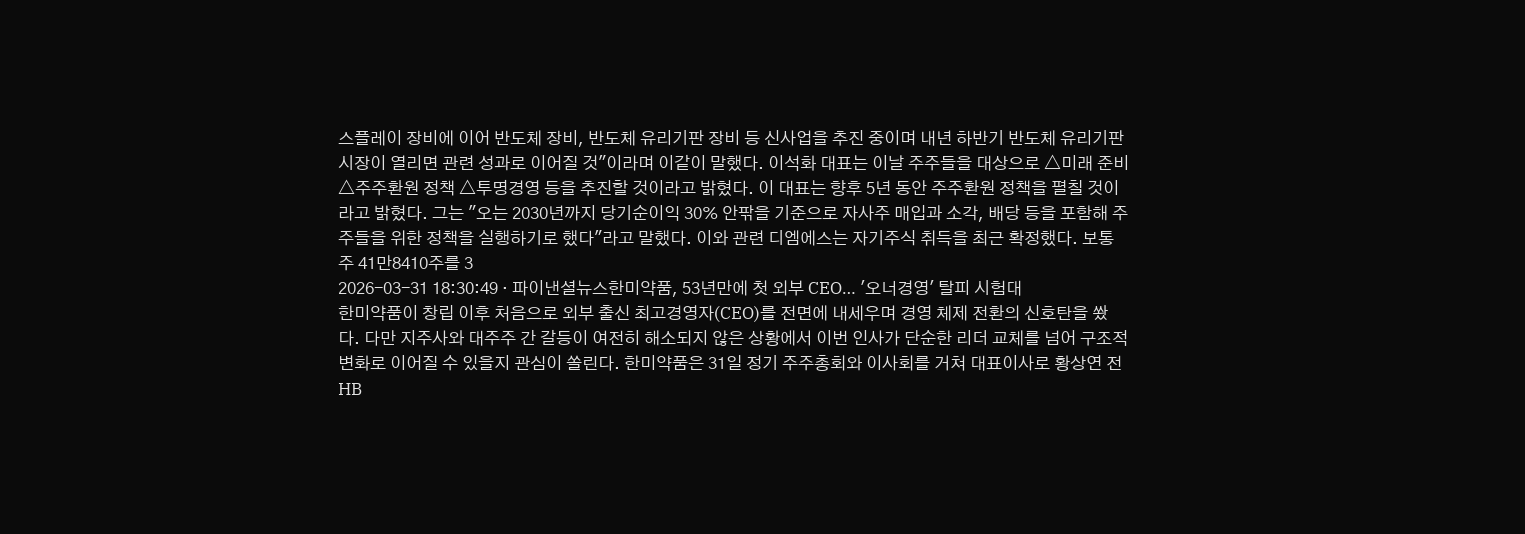스플레이 장비에 이어 반도체 장비, 반도체 유리기판 장비 등 신사업을 추진 중이며 내년 하반기 반도체 유리기판 시장이 열리면 관련 성과로 이어질 것"이라며 이같이 말했다. 이석화 대표는 이날 주주들을 대상으로 △미래 준비 △주주환원 정책 △투명경영 등을 추진할 것이라고 밝혔다. 이 대표는 향후 5년 동안 주주환원 정책을 펼칠 것이라고 밝혔다. 그는 "오는 2030년까지 당기순이익 30% 안팎을 기준으로 자사주 매입과 소각, 배당 등을 포함해 주주들을 위한 정책을 실행하기로 했다"라고 말했다. 이와 관련 디엠에스는 자기주식 취득을 최근 확정했다. 보통주 41만8410주를 3
2026-03-31 18:30:49 · 파이낸셜뉴스한미약품, 53년만에 첫 외부 CEO… '오너경영' 탈피 시험대
한미약품이 창립 이후 처음으로 외부 출신 최고경영자(CEO)를 전면에 내세우며 경영 체제 전환의 신호탄을 쐈다. 다만 지주사와 대주주 간 갈등이 여전히 해소되지 않은 상황에서 이번 인사가 단순한 리더 교체를 넘어 구조적 변화로 이어질 수 있을지 관심이 쏠린다. 한미약품은 31일 정기 주주총회와 이사회를 거쳐 대표이사로 황상연 전 HB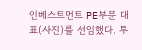인베스트먼트 PE부문 대표(사진)를 선임했다. 투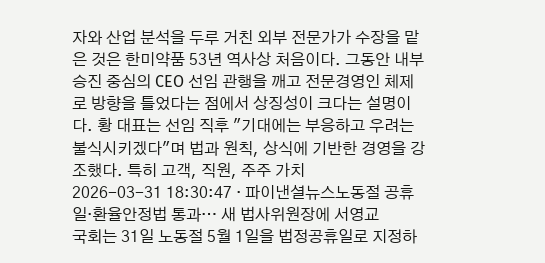자와 산업 분석을 두루 거친 외부 전문가가 수장을 맡은 것은 한미약품 53년 역사상 처음이다. 그동안 내부 승진 중심의 CEO 선임 관행을 깨고 전문경영인 체제로 방향을 틀었다는 점에서 상징성이 크다는 설명이다. 황 대표는 선임 직후 "기대에는 부응하고 우려는 불식시키겠다"며 법과 원칙, 상식에 기반한 경영을 강조했다. 특히 고객, 직원, 주주 가치
2026-03-31 18:30:47 · 파이낸셜뉴스노동절 공휴일·환율안정법 통과… 새 법사위원장에 서영교
국회는 31일 노동절 5월 1일을 법정공휴일로 지정하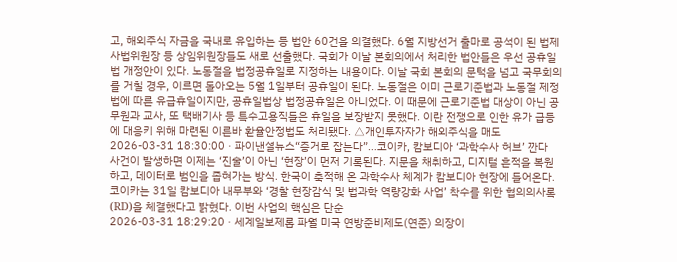고, 해외주식 자금을 국내로 유입하는 등 법안 60건을 의결했다. 6월 지방선거 출마로 공석이 된 법제사법위원장 등 상임위원장들도 새로 선출했다. 국회가 이날 본회의에서 처리한 법안들은 우선 공휴일법 개정안이 있다. 노동절을 법정공휴일로 지정하는 내용이다. 이날 국회 본회의 문턱을 넘고 국무회의를 거칠 경우, 이르면 돌아오는 5월 1일부터 공휴일이 된다. 노동절은 이미 근로기준법과 노동절 제정법에 따른 유급휴일이지만, 공휴일법상 법정공휴일은 아니었다. 이 때문에 근로기준법 대상이 아닌 공무원과 교사, 또 택배기사 등 특수고용직들은 휴일을 보장받지 못했다. 이란 전쟁으로 인한 유가 급등에 대응키 위해 마련된 이른바 환율안정법도 처리됐다. △개인투자자가 해외주식을 매도
2026-03-31 18:30:00 · 파이낸셜뉴스“증거로 잡는다”…코이카, 캄보디아 ‘과학수사 허브’ 깐다
사건이 발생하면 이제는 ‘진술’이 아닌 ‘현장’이 먼저 기록된다. 지문을 채취하고, 디지털 흔적을 복원하고, 데이터로 범인을 좁혀가는 방식. 한국이 축적해 온 과학수사 체계가 캄보디아 현장에 들어온다. 코이카는 31일 캄보디아 내무부와 ‘경찰 현장감식 및 법과학 역량강화 사업’ 착수를 위한 협의의사록(RD)을 체결했다고 밝혔다. 이번 사업의 핵심은 단순
2026-03-31 18:29:20 · 세계일보제롬 파월 미국 연방준비제도(연준) 의장이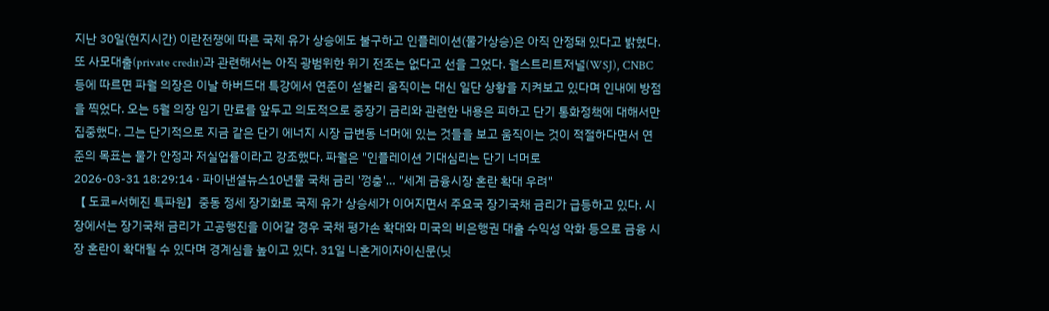지난 30일(현지시간) 이란전쟁에 따른 국제 유가 상승에도 불구하고 인플레이션(물가상승)은 아직 안정돼 있다고 밝혔다. 또 사모대출(private credit)과 관련해서는 아직 광범위한 위기 전조는 없다고 선을 그었다. 월스트리트저널(WSJ), CNBC 등에 따르면 파월 의장은 이날 하버드대 특강에서 연준이 섣불리 움직이는 대신 일단 상황을 지켜보고 있다며 인내에 방점을 찍었다. 오는 5월 의장 임기 만료를 앞두고 의도적으로 중장기 금리와 관련한 내용은 피하고 단기 통화정책에 대해서만 집중했다. 그는 단기적으로 지금 같은 단기 에너지 시장 급변동 너머에 있는 것들을 보고 움직이는 것이 적절하다면서 연준의 목표는 물가 안정과 저실업률이라고 강조했다. 파월은 "인플레이션 기대심리는 단기 너머로
2026-03-31 18:29:14 · 파이낸셜뉴스10년물 국채 금리 '껑충'… "세계 금융시장 혼란 확대 우려"
【 도쿄=서혜진 특파원】중동 정세 장기화로 국제 유가 상승세가 이어지면서 주요국 장기국채 금리가 급등하고 있다. 시장에서는 장기국채 금리가 고공행진을 이어갈 경우 국채 평가손 확대와 미국의 비은행권 대출 수익성 악화 등으로 금융 시장 혼란이 확대될 수 있다며 경계심을 높이고 있다. 31일 니혼게이자이신문(닛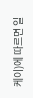케이)에 따르면 일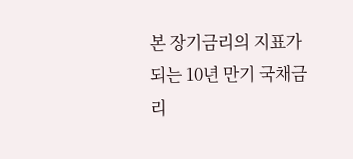본 장기금리의 지표가 되는 10년 만기 국채금리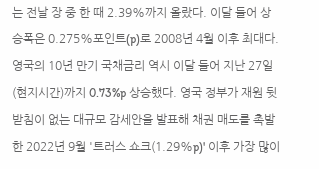는 전날 장 중 한 때 2.39%까지 올랐다. 이달 들어 상승폭은 0.275%포인트(p)로 2008년 4월 이후 최대다. 영국의 10년 만기 국채금리 역시 이달 들어 지난 27일(현지시간)까지 0.73%p 상승했다. 영국 정부가 재원 뒷받침이 없는 대규모 감세안을 발표해 채권 매도를 촉발한 2022년 9월 '트러스 쇼크(1.29%p)' 이후 가장 많이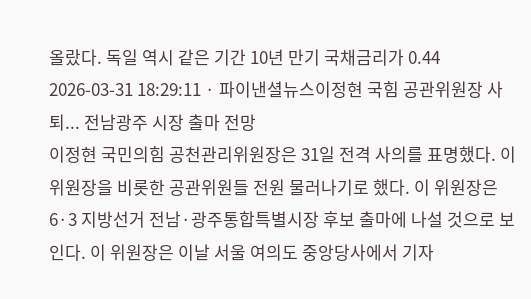올랐다. 독일 역시 같은 기간 10년 만기 국채금리가 0.44
2026-03-31 18:29:11 · 파이낸셜뉴스이정현 국힘 공관위원장 사퇴... 전남광주 시장 출마 전망
이정현 국민의힘 공천관리위원장은 31일 전격 사의를 표명했다. 이 위원장을 비롯한 공관위원들 전원 물러나기로 했다. 이 위원장은 6·3 지방선거 전남·광주통합특별시장 후보 출마에 나설 것으로 보인다. 이 위원장은 이날 서울 여의도 중앙당사에서 기자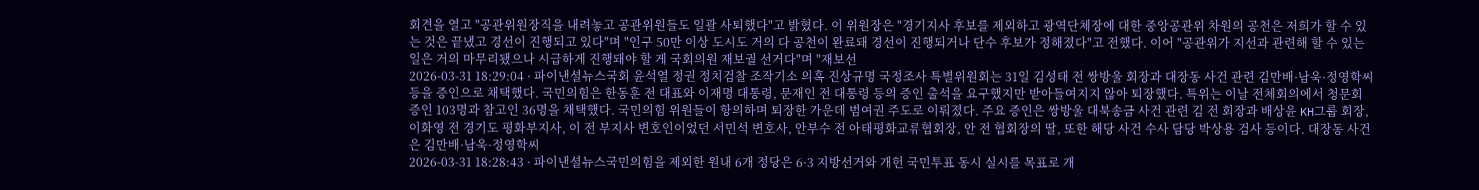회견을 열고 "공관위원장직을 내려놓고 공관위원들도 일괄 사퇴했다"고 밝혔다. 이 위원장은 "경기지사 후보를 제외하고 광역단체장에 대한 중앙공관위 차원의 공천은 저희가 할 수 있는 것은 끝냈고 경선이 진행되고 있다"며 "인구 50만 이상 도시도 거의 다 공천이 완료돼 경선이 진행되거나 단수 후보가 정해졌다"고 전했다. 이어 "공관위가 지선과 관련해 할 수 있는 일은 거의 마무리됐으나 시급하게 진행돼야 할 게 국회의원 재보궐 선거다"며 "재보선
2026-03-31 18:29:04 · 파이낸셜뉴스국회 윤석열 정권 정치검찰 조작기소 의혹 진상규명 국정조사 특별위원회는 31일 김성태 전 쌍방울 회장과 대장동 사건 관련 김만배·남욱·정영학씨 등을 증인으로 채택했다. 국민의힘은 한동훈 전 대표와 이재명 대통령, 문재인 전 대통령 등의 증인 출석을 요구했지만 받아들여지지 않아 퇴장했다. 특위는 이날 전체회의에서 청문회 증인 103명과 참고인 36명을 채택했다. 국민의힘 위원들이 항의하며 퇴장한 가운데 범여권 주도로 이뤄졌다. 주요 증인은 쌍방울 대북송금 사건 관련 김 전 회장과 배상윤 KH그룹 회장, 이화영 전 경기도 평화부지사, 이 전 부지사 변호인이었던 서민석 변호사, 안부수 전 아태평화교류협회장, 안 전 협회장의 딸, 또한 해당 사건 수사 담당 박상용 검사 등이다. 대장동 사건은 김만배·남욱·정영학씨
2026-03-31 18:28:43 · 파이낸셜뉴스국민의힘을 제외한 원내 6개 정당은 6·3 지방선거와 개헌 국민투표 동시 실시를 목표로 개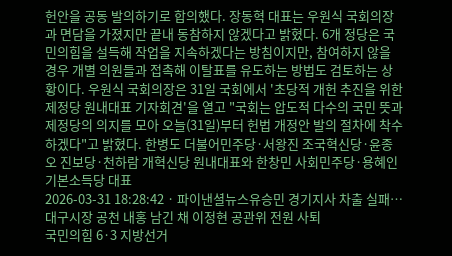헌안을 공동 발의하기로 합의했다. 장동혁 대표는 우원식 국회의장과 면담을 가졌지만 끝내 동참하지 않겠다고 밝혔다. 6개 정당은 국민의힘을 설득해 작업을 지속하겠다는 방침이지만, 참여하지 않을 경우 개별 의원들과 접촉해 이탈표를 유도하는 방법도 검토하는 상황이다. 우원식 국회의장은 31일 국회에서 '초당적 개헌 추진을 위한 제정당 원내대표 기자회견'을 열고 "국회는 압도적 다수의 국민 뜻과 제정당의 의지를 모아 오늘(31일)부터 헌법 개정안 발의 절차에 착수하겠다"고 밝혔다. 한병도 더불어민주당·서왕진 조국혁신당·윤종오 진보당·천하람 개혁신당 원내대표와 한창민 사회민주당·용혜인 기본소득당 대표
2026-03-31 18:28:42 · 파이낸셜뉴스유승민 경기지사 차출 실패… 대구시장 공천 내홍 남긴 채 이정현 공관위 전원 사퇴
국민의힘 6·3 지방선거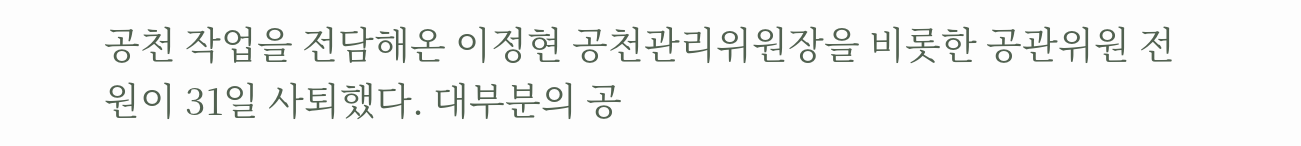공천 작업을 전담해온 이정현 공천관리위원장을 비롯한 공관위원 전원이 31일 사퇴했다. 대부분의 공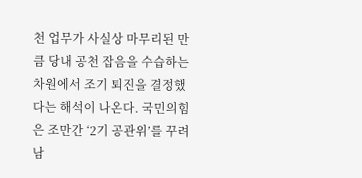천 업무가 사실상 마무리된 만큼 당내 공천 잡음을 수습하는 차원에서 조기 퇴진을 결정했다는 해석이 나온다. 국민의힘은 조만간 ‘2기 공관위’를 꾸려 남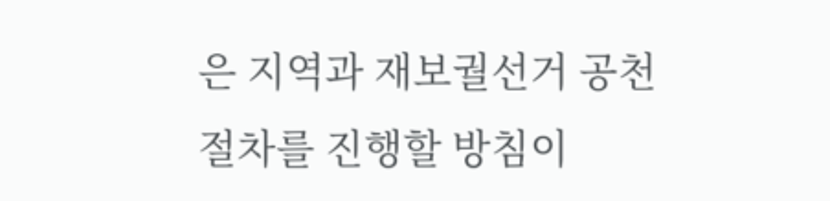은 지역과 재보궐선거 공천 절차를 진행할 방침이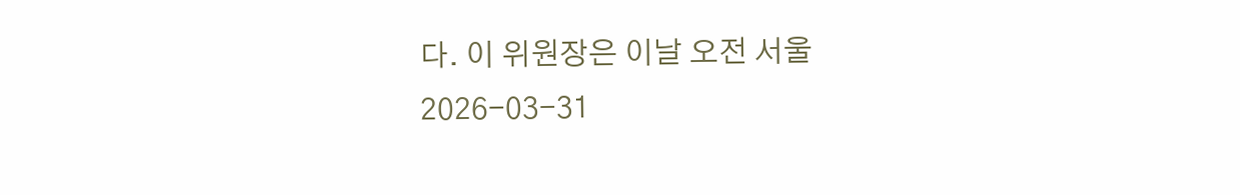다. 이 위원장은 이날 오전 서울
2026-03-31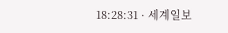18:28:31 · 세계일보